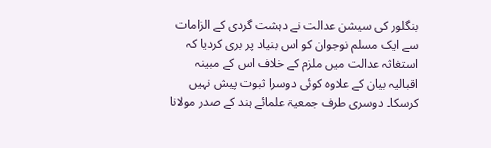بنگلور کی سیشن عدالت نے دہشت گردی کے الزامات سے ایک مسلم نوجوان کو اس بنیاد پر بری کردیا کہ استغاثہ عدالت میں ملزم کے خلاف اس کے مبینہ اقبالیہ بیان کے علاوہ کوئی دوسرا ثبوت پیش نہیں کرسکا۔ دوسری طرف جمعیۃ علمائے ہند کے صدر مولانا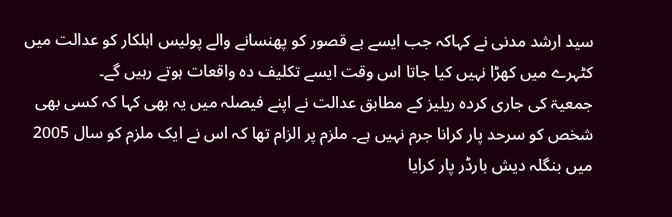سید ارشد مدنی نے کہاکہ جب ایسے بے قصور کو پھنسانے والے پولیس اہلکار کو عدالت میں کٹہرے میں کھڑا نہیں کیا جاتا اس وقت ایسے تکلیف دہ واقعات ہوتے رہیں گے۔
جمعیۃ کی جاری کردہ ریلیز کے مطابق عدالت نے اپنے فیصلہ میں یہ بھی کہا کہ کسی بھی شخص کو سرحد پار کرانا جرم نہیں ہے۔ ملزم پر الزام تھا کہ اس نے ایک ملزم کو سال 2005 میں بنگلہ دیش بارڈر پار کرایا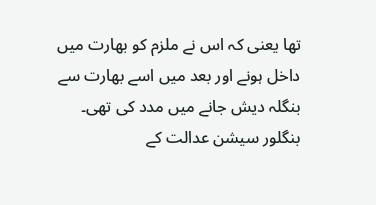تھا یعنی کہ اس نے ملزم کو بھارت میں داخل ہونے اور بعد میں اسے بھارت سے بنگلہ دیش جانے میں مدد کی تھی۔
بنگلور سیشن عدالت کے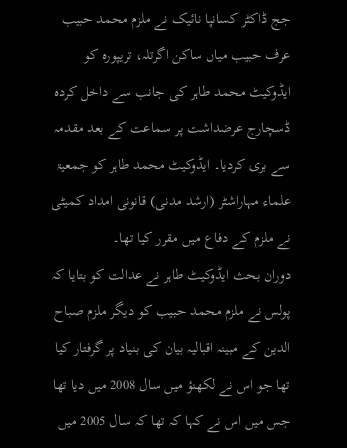جج ڈاکٹر کسانپا نائیک نے ملزم محمد حبیب عرف حبیب میاں ساکن اگرتلہ، تریپورہ کو ایڈوکیٹ محمد طاہر کی جانب سے داخل کردہ ڈسچارج عرضداشت پر سماعت کے بعد مقدمہ سے بری کردیا۔ ایڈوکیٹ محمد طاہر کو جمعیۃ علماء مہاراشٹر (ارشد مدنی) قانونی امداد کمیٹی نے ملزم کے دفاع میں مقرر کیا تھا۔
دوران بحث ایڈوکیٹ طاہر نے عدالت کو بتایا کہ پولس نے ملزم محمد حبیب کو دیگر ملزم صباح الدین کے مبینہ اقبالیہ بیان کی بنیاد پر گرفتار کیا تھا جو اس نے لکھنؤ میں سال 2008 میں دیا تھا جس میں اس نے کہا کہ تھا کہ سال 2005 میں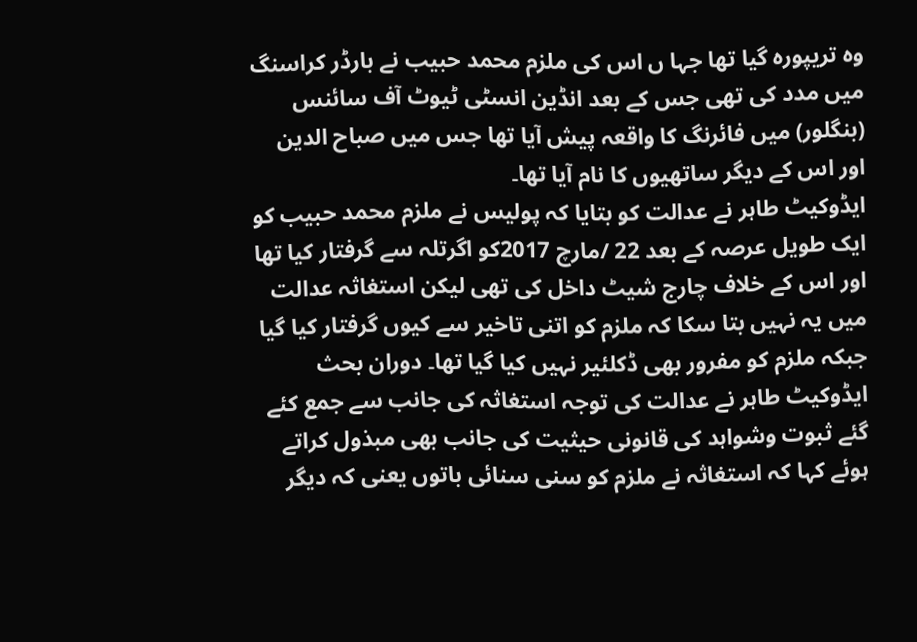وہ تریپورہ گیا تھا جہا ں اس کی ملزم محمد حبیب نے بارڈر کراسنگ میں مدد کی تھی جس کے بعد انڈین انسٹی ٹیوٹ آف سائنس (بنگلور) میں فائرنگ کا واقعہ پیش آیا تھا جس میں صباح الدین اور اس کے دیگر ساتھیوں کا نام آیا تھا۔
ایڈوکیٹ طاہر نے عدالت کو بتایا کہ پولیس نے ملزم محمد حبیب کو ایک طویل عرصہ کے بعد 22 /مارچ 2017کو اگرتلہ سے گرفتار کیا تھا اور اس کے خلاف چارج شیٹ داخل کی تھی لیکن استغاثہ عدالت میں یہ نہیں بتا سکا کہ ملزم کو اتنی تاخیر سے کیوں گرفتار کیا گیا جبکہ ملزم کو مفرور بھی ڈکلئیر نہیں کیا گیا تھا۔ دوران بحث ایڈوکیٹ طاہر نے عدالت کی توجہ استغاثہ کی جانب سے جمع کئے گئے ثبوت وشواہد کی قانونی حیثیت کی جانب بھی مبذول کراتے ہوئے کہا کہ استغاثہ نے ملزم کو سنی سنائی باتوں یعنی کہ دیگر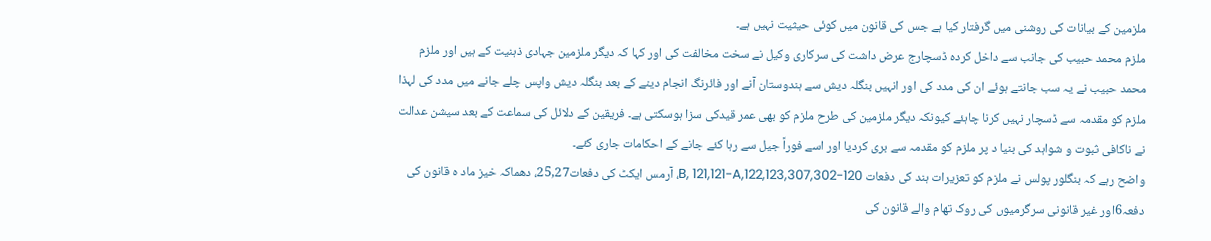ملزمین کے بیانات کی روشنی میں گرفتار کیا ہے جس کی قانون میں کوئی حیثیت نہیں ہے۔
ملزم محمد حبیب کی جانب سے داخل کردہ ڈسچارج عرض داشت کی سرکاری وکیل نے سخت مخالفت کی اور کہا کہ دیگر ملزمین جہادی ذہنیت کے ہیں اور ملزم محمد حبیب نے یہ سب جانتے ہوئے ان کی مدد کی اور انہیں بنگلہ دیش سے ہندوستان آنے اور فائرنگ انجام دینے کے بعد بنگلہ دیش واپس چلے جانے میں مدد کی لہذا ملزم کو مقدمہ سے ڈسچار نہیں کرنا چاہئے کیونکہ دیگر ملزمین کی طرح ملزم کو بھی عمر قیدکی سزا ہوسکتی ہے۔ فریقین کے دلائل کی سماعت کے بعد سیشن عدالت نے ناکافی ثبوت و شواہد کی بنیا د پر ملزم کو مقدمہ سے بری کردیا اور اسے فوراً جیل سے رہا کئے جانے کے احکامات جاری کئے۔
واضح رہے کہ بنگلور پولس نے ملزم کو تعزیرات ہند کی دفعات 120-B, 121,121-A,122,123,307,302، آرمس ایکٹ کی دفعات25,27، دھماکہ خیز ماد ہ قانون کی دفعہ6اور غیر قانونی سرگرمیوں کی روک تھام والے قانون کی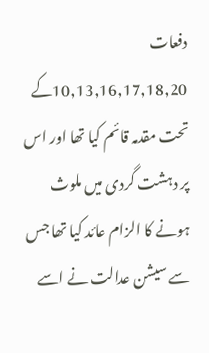دفعات 10,13,16,17,18,20کے تحت مقدمہ قائم کیا تھا اور اس پر دہشت گردی میں ملوث ہونے کا الزام عائد کیا تھا جس سے سیشن عدالت نے اسے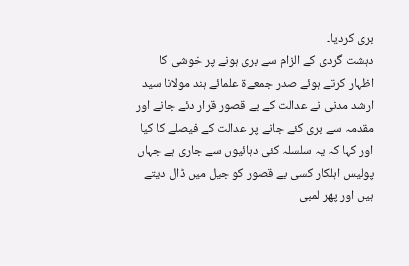بری کردیا۔
دہشت گردی کے الزام سے بری ہونے پر خوشی کا اظہار کرتے ہوئے صدر جمعےۃ علمائے ہند مولانا سید ارشد مدنی نے عدالت کے بے قصور قرار دئے جانے اور مقدمہ سے بری کئے جانے پر عدالت کے فیصلے کا کیا اور کہا کہ یہ سلسلہ کئی دہائیوں سے جاری ہے جہاں پولیس اہلکار کسی بے قصور کو جیل میں ڈال دیتے ہیں اور پھر لمبی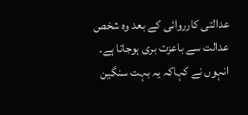عدالتی کارروائی کے بعد وہ شخص عدالت سے باعزت بری ہوجاتا ہے۔ انہوں نے کہاکہ یہ بہت سنگین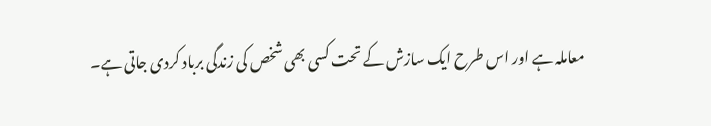معاملہ ہے اور اس طرح ایک سازش کے تحت کسی بھی شخص کی زندگی برباد کردی جاتی ہے۔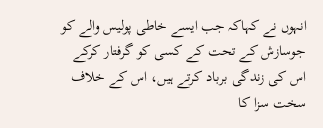انہوں نے کہاکہ جب ایسے خاطی پولیس والے کو جوسازش کے تحت کے کسی کو گرفتار کرکے اس کی زندگی برباد کرتے ہیں، اس کے خلاف سخت سزا کا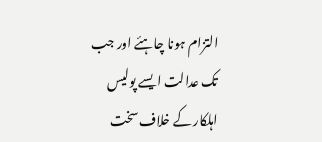التزام ہونا چاہئے اور جب تک عدالت ایسے پولیس اہلکار کے خلاف سخت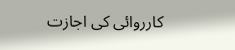کارروائی کی اجازت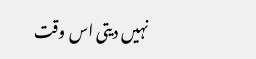نہیں دیتی اس وقت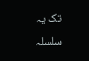تک یہ سلسلہ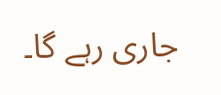جاری رہے گا۔